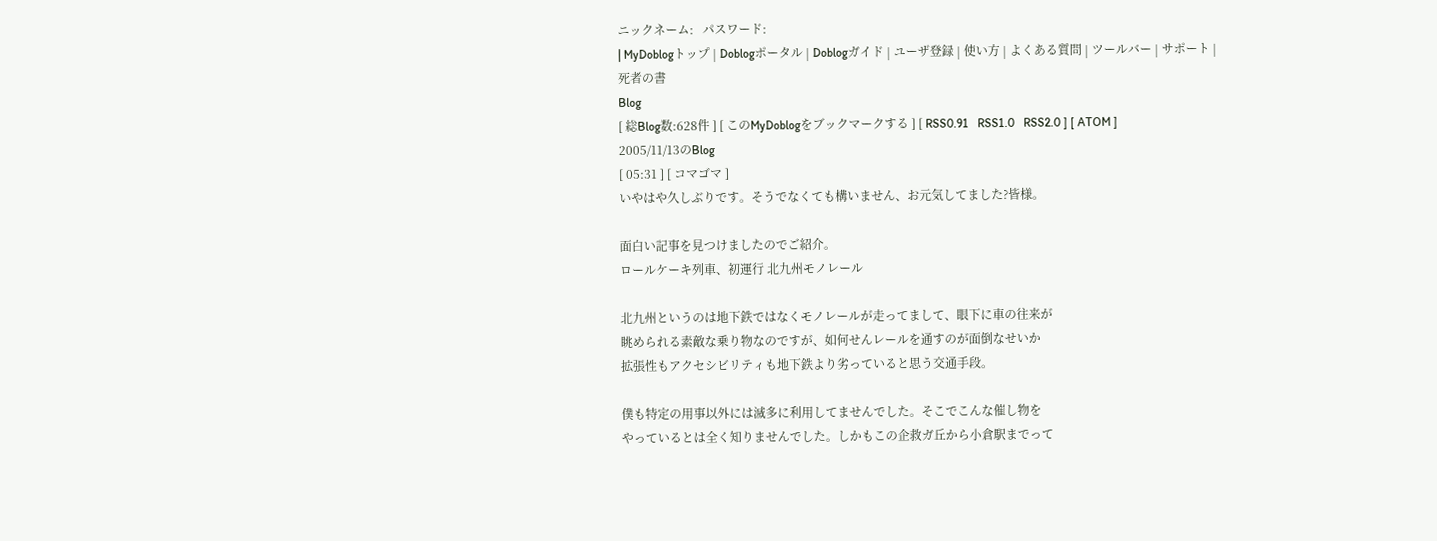ニックネーム:   パスワード:
| MyDoblogトップ | Doblogポータル | Doblogガイド | ユーザ登録 | 使い方 | よくある質問 | ツールバー | サポート |
死者の書
Blog
[ 総Blog数:628件 ] [ このMyDoblogをブックマークする ] [ RSS0.91   RSS1.0   RSS2.0 ] [ ATOM ]
2005/11/13のBlog
[ 05:31 ] [ コマゴマ ]
いやはや久しぶりです。そうでなくても構いません、お元気してました?皆様。

面白い記事を見つけましたのでご紹介。
ロールケーキ列車、初運行 北九州モノレール

北九州というのは地下鉄ではなくモノレールが走ってまして、眼下に車の往来が
眺められる素敵な乗り物なのですが、如何せんレールを通すのが面倒なせいか
拡張性もアクセシビリティも地下鉄より劣っていると思う交通手段。

僕も特定の用事以外には滅多に利用してませんでした。そこでこんな催し物を
やっているとは全く知りませんでした。しかもこの企救ガ丘から小倉駅までって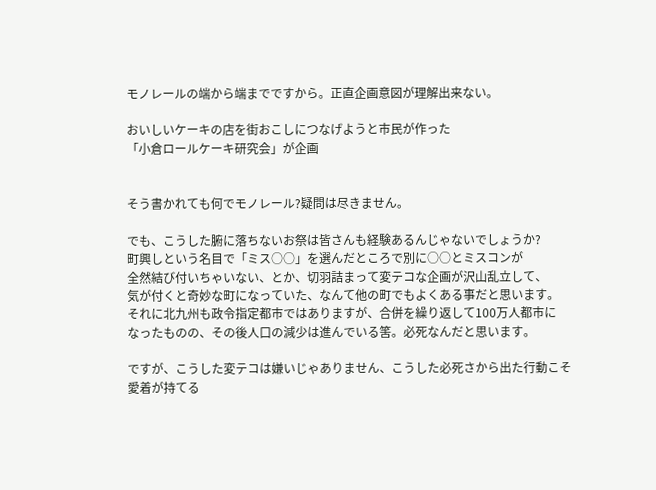モノレールの端から端までですから。正直企画意図が理解出来ない。

おいしいケーキの店を街おこしにつなげようと市民が作った
「小倉ロールケーキ研究会」が企画


そう書かれても何でモノレール?疑問は尽きません。

でも、こうした腑に落ちないお祭は皆さんも経験あるんじゃないでしょうか?
町興しという名目で「ミス○○」を選んだところで別に○○とミスコンが
全然結び付いちゃいない、とか、切羽詰まって変テコな企画が沢山乱立して、
気が付くと奇妙な町になっていた、なんて他の町でもよくある事だと思います。
それに北九州も政令指定都市ではありますが、合併を繰り返して100万人都市に
なったものの、その後人口の減少は進んでいる筈。必死なんだと思います。

ですが、こうした変テコは嫌いじゃありません、こうした必死さから出た行動こそ
愛着が持てる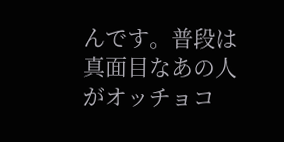んです。普段は真面目なあの人がオッチョコ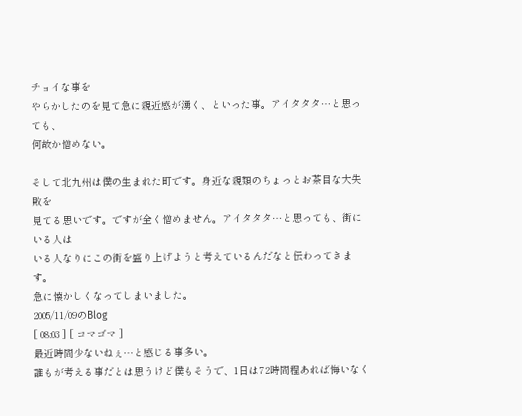チョイな事を
やらかしたのを見て急に親近感が湧く、といった事。アイタタタ…と思っても、
何故か憎めない。

そして北九州は僕の生まれた町です。身近な親類のちょっとお茶目な大失敗を
見てる思いです。ですが全く憎めません。アイタタタ…と思っても、街にいる人は
いる人なりにこの街を盛り上げようと考えているんだなと伝わってきます。
急に懐かしくなってしまいました。
2005/11/09のBlog
[ 08:03 ] [ コマゴマ ]
最近時間少ないねぇ…と感じる事多い。
誰もが考える事だとは思うけど僕もそうで、1日は72時間程あれば悔いなく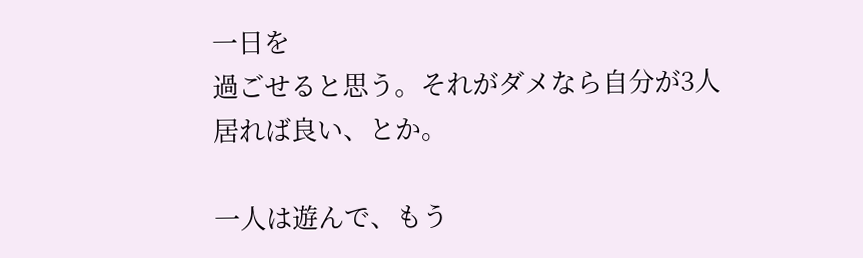一日を
過ごせると思う。それがダメなら自分が3人居れば良い、とか。

一人は遊んで、もう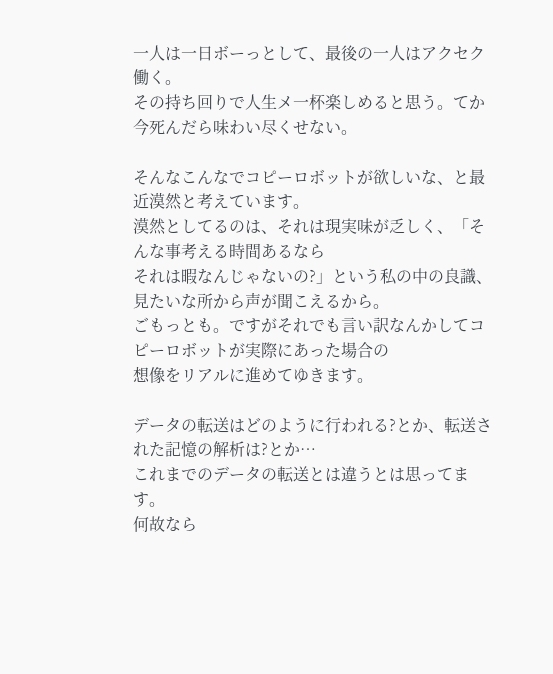一人は一日ボーっとして、最後の一人はアクセク働く。
その持ち回りで人生メ一杯楽しめると思う。てか今死んだら味わい尽くせない。

そんなこんなでコピーロボットが欲しいな、と最近漠然と考えています。
漠然としてるのは、それは現実味が乏しく、「そんな事考える時間あるなら
それは暇なんじゃないの?」という私の中の良識、見たいな所から声が聞こえるから。
ごもっとも。ですがそれでも言い訳なんかしてコピーロボットが実際にあった場合の
想像をリアルに進めてゆきます。

データの転送はどのように行われる?とか、転送された記憶の解析は?とか…
これまでのデータの転送とは違うとは思ってます。
何故なら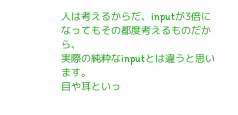人は考えるからだ、inputが3倍になってもその都度考えるものだから、
実際の純粋なinputとは違うと思います。
目や耳といっ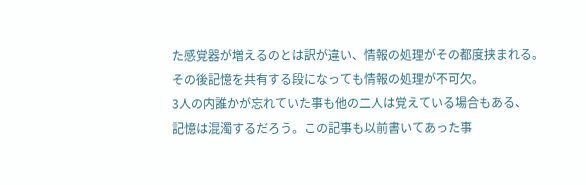た感覚器が増えるのとは訳が違い、情報の処理がその都度挟まれる。
その後記憶を共有する段になっても情報の処理が不可欠。
3人の内誰かが忘れていた事も他の二人は覚えている場合もある、
記憶は混濁するだろう。この記事も以前書いてあった事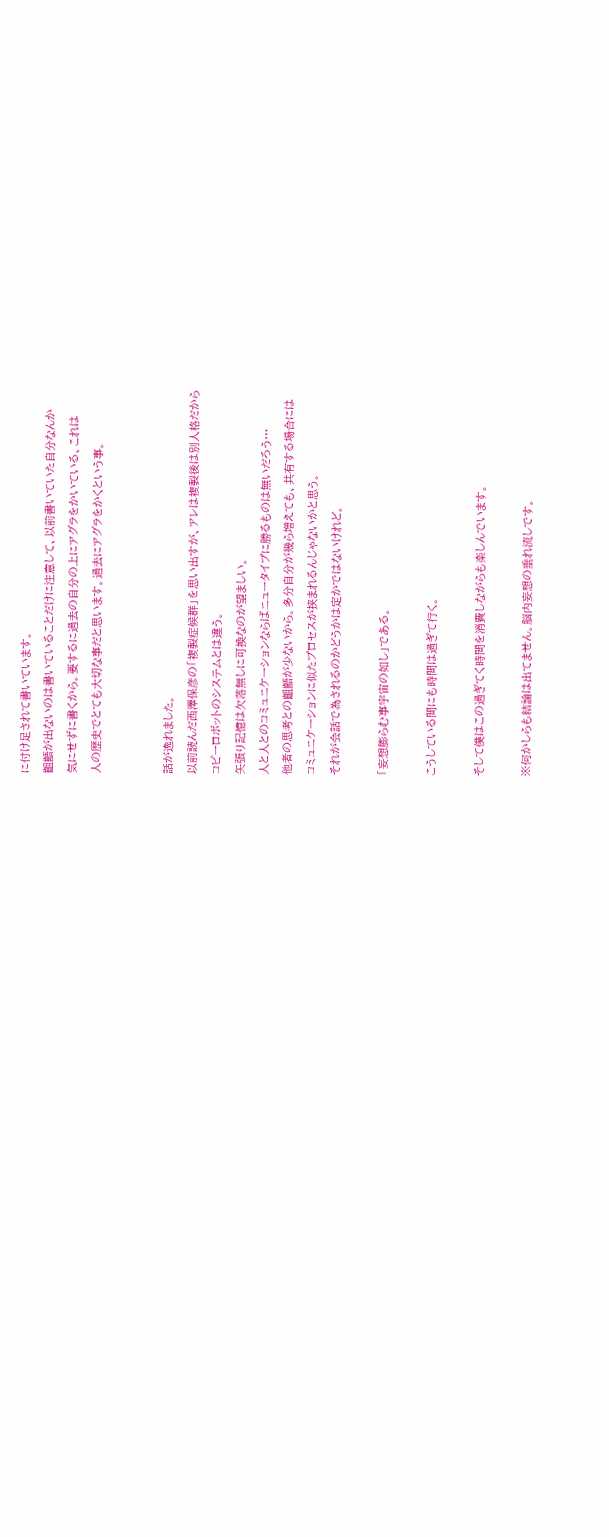に付け足されて書いています。
齟齬が出ないのは書いていることだけに注意して、以前書いていた自分なんか
気にせずに書くから。要するに過去の自分の上にアグラをかいている、これは
人の歴史でとても大切な事だと思います。過去にアグラをかくという事。


話が逸れました。
以前読んだ西澤保彦の「複製症候群」を思い出すが、アレは複製後は別人格だから
コピーロボットのシステムとは違う。
矢張り記憶は欠落無しに可換なのが望ましい。
人と人とのコミュニケーションならばニュータイプに勝るものは無いだろう…
他者の思考との齟齬が少ないから。多分自分が幾ら増えても、共有する場合には
コミュニケーションに似たプロセスが挟まれるんじゃないかと思う。
それが会話で為されるのかどうかは定かではないけれど。

「妄想膨らむ事宇宙の如し」である。

こうしている間にも時間は過ぎて行く。

そして僕はこの過ぎてく時間を消費しながらも楽しんでいます。

※何かしらも結論は出てません。脳内妄想の垂れ流しです。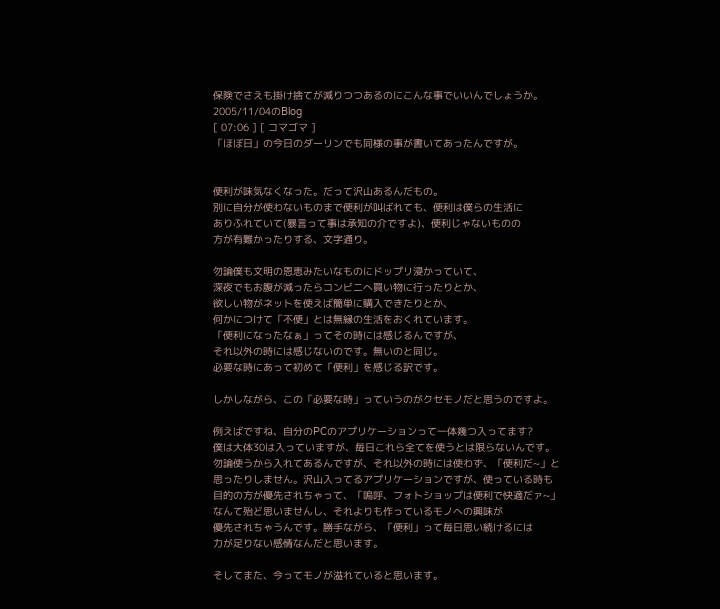保険でさえも掛け捨てが減りつつあるのにこんな事でいいんでしょうか。
2005/11/04のBlog
[ 07:06 ] [ コマゴマ ]
「ほぼ日」の今日のダーリンでも同様の事が書いてあったんですが。


便利が味気なくなった。だって沢山あるんだもの。
別に自分が使わないものまで便利が叫ばれても、便利は僕らの生活に
ありふれていて(暴言って事は承知の介ですよ)、便利じゃないものの
方が有難かったりする、文字通り。

勿論僕も文明の恩恵みたいなものにドップリ浸かっていて、
深夜でもお腹が減ったらコンビニへ買い物に行ったりとか、
欲しい物がネットを使えば簡単に購入できたりとか、
何かにつけて「不便」とは無縁の生活をおくれています。
「便利になったなぁ」ってその時には感じるんですが、
それ以外の時には感じないのです。無いのと同じ。
必要な時にあって初めて「便利」を感じる訳です。

しかしながら、この「必要な時」っていうのがクセモノだと思うのですよ。

例えばですね、自分のPCのアプリケーションって一体幾つ入ってます?
僕は大体30は入っていますが、毎日これら全てを使うとは限らないんです。
勿論使うから入れてあるんですが、それ以外の時には使わず、「便利だ~」と
思ったりしません。沢山入ってるアプリケーションですが、使っている時も
目的の方が優先されちゃって、「嗚呼、フォトショップは便利で快適だァ~」
なんて殆ど思いませんし、それよりも作っているモノへの興味が
優先されちゃうんです。勝手ながら、「便利」って毎日思い続けるには
力が足りない感情なんだと思います。

そしてまた、今ってモノが溢れていると思います。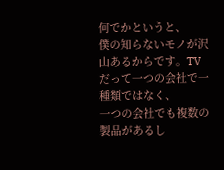何でかというと、
僕の知らないモノが沢山あるからです。TVだって一つの会社で一種類ではなく、
一つの会社でも複数の製品があるし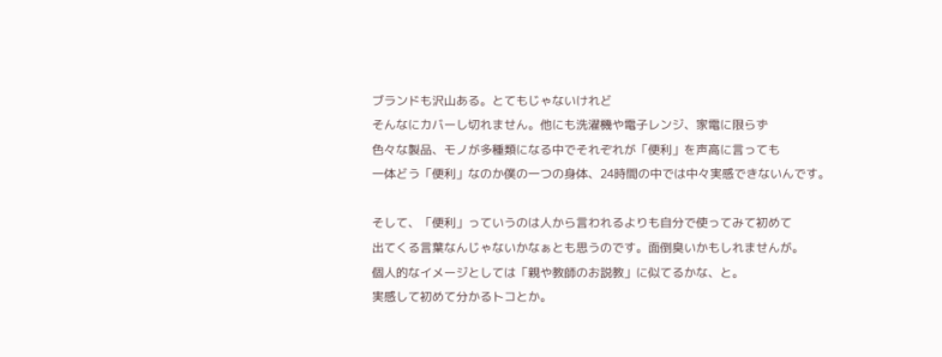ブランドも沢山ある。とてもじゃないけれど
そんなにカバーし切れません。他にも洗濯機や電子レンジ、家電に限らず
色々な製品、モノが多種類になる中でそれぞれが「便利」を声高に言っても
一体どう「便利」なのか僕の一つの身体、24時間の中では中々実感できないんです。

そして、「便利」っていうのは人から言われるよりも自分で使ってみて初めて
出てくる言葉なんじゃないかなぁとも思うのです。面倒臭いかもしれませんが。
個人的なイメージとしては「親や教師のお説教」に似てるかな、と。
実感して初めて分かるトコとか。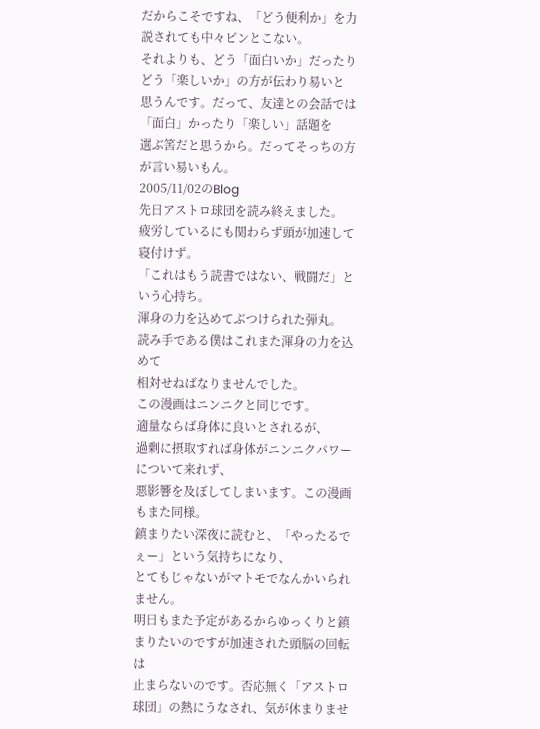だからこそですね、「どう便利か」を力説されても中々ピンとこない。
それよりも、どう「面白いか」だったりどう「楽しいか」の方が伝わり易いと
思うんです。だって、友達との会話では「面白」かったり「楽しい」話題を
選ぶ筈だと思うから。だってそっちの方が言い易いもん。
2005/11/02のBlog
先日アストロ球団を読み終えました。
疲労しているにも関わらず頭が加速して寝付けず。
「これはもう読書ではない、戦闘だ」という心持ち。
渾身の力を込めてぶつけられた弾丸。
読み手である僕はこれまた渾身の力を込めて
相対せねばなりませんでした。
この漫画はニンニクと同じです。
適量ならば身体に良いとされるが、
過剰に摂取すれば身体がニンニクパワーについて来れず、
悪影響を及ぼしてしまいます。この漫画もまた同様。
鎮まりたい深夜に読むと、「やったるでぇー」という気持ちになり、
とてもじゃないがマトモでなんかいられません。
明日もまた予定があるからゆっくりと鎮まりたいのですが加速された頭脳の回転は
止まらないのです。否応無く「アストロ球団」の熱にうなされ、気が休まりませ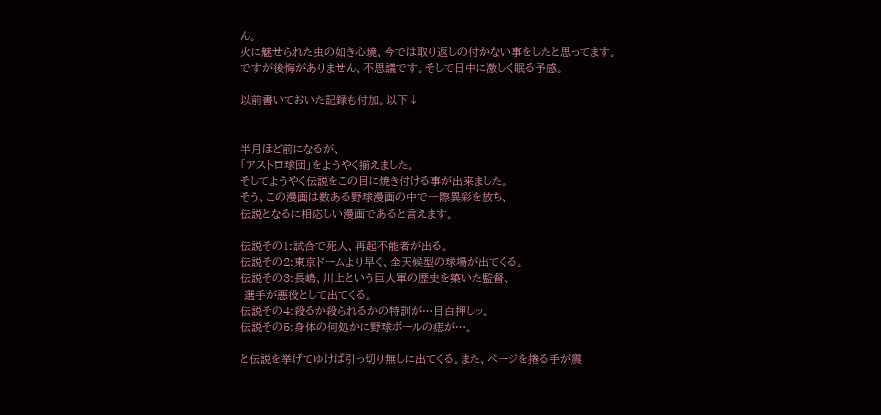ん。
火に魅せられた虫の如き心境、今では取り返しの付かない事をしたと思ってます。
ですが後悔がありません、不思議です。そして日中に激しく眠る予感。

以前書いておいた記録も付加。以下↓


半月ほど前になるが、
「アストロ球団」をようやく揃えました。
そしてようやく伝説をこの目に焼き付ける事が出来ました。
そう、この漫画は数ある野球漫画の中で一際異彩を放ち、
伝説となるに相応しい漫画であると言えます。

伝説その1:試合で死人、再起不能者が出る。
伝説その2:東京ドームより早く、全天候型の球場が出てくる。
伝説その3:長嶋、川上という巨人軍の歴史を築いた監督、
 選手が悪役として出てくる。
伝説その4:殺るか殺られるかの特訓が…目白押しッ。
伝説その5:身体の何処かに野球ボールの痣が…。

と伝説を挙げてゆけば引っ切り無しに出てくる。また、ページを捲る手が震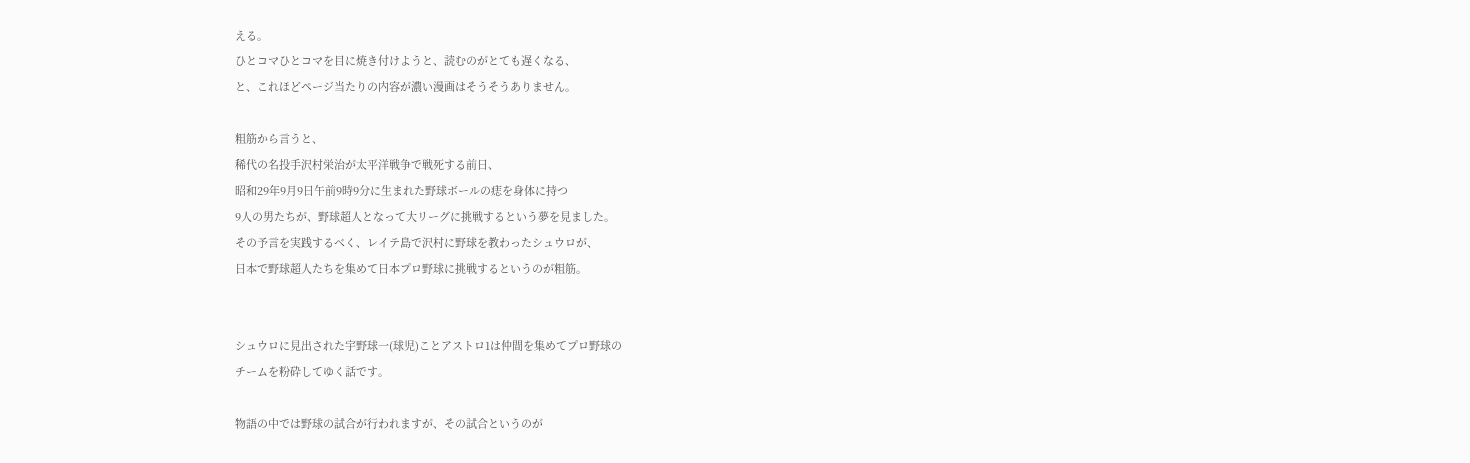える。
ひとコマひとコマを目に焼き付けようと、読むのがとても遅くなる、
と、これほどページ当たりの内容が濃い漫画はそうそうありません。

粗筋から言うと、
稀代の名投手沢村栄治が太平洋戦争で戦死する前日、
昭和29年9月9日午前9時9分に生まれた野球ボールの痣を身体に持つ
9人の男たちが、野球超人となって大リーグに挑戦するという夢を見ました。
その予言を実践するべく、レイテ島で沢村に野球を教わったシュウロが、
日本で野球超人たちを集めて日本プロ野球に挑戦するというのが粗筋。


シュウロに見出された宇野球一(球児)ことアストロ1は仲間を集めてプロ野球の
チームを粉砕してゆく話です。

物語の中では野球の試合が行われますが、その試合というのが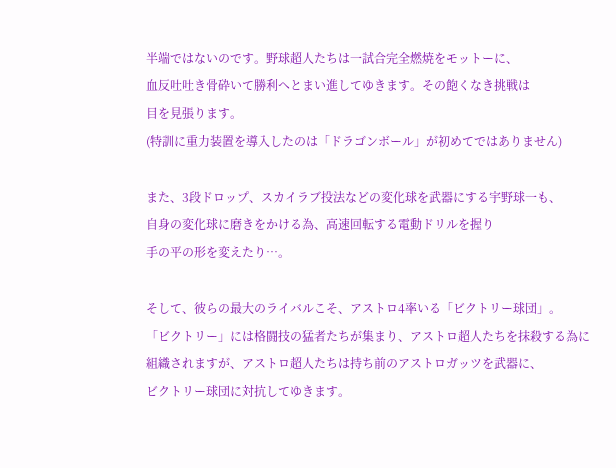半端ではないのです。野球超人たちは一試合完全燃焼をモットーに、
血反吐吐き骨砕いて勝利へとまい進してゆきます。その飽くなき挑戦は
目を見張ります。
(特訓に重力装置を導入したのは「ドラゴンボール」が初めてではありません)

また、3段ドロップ、スカイラブ投法などの変化球を武器にする宇野球一も、
自身の変化球に磨きをかける為、高速回転する電動ドリルを握り
手の平の形を変えたり…。

そして、彼らの最大のライバルこそ、アストロ4率いる「ビクトリー球団」。
「ビクトリー」には格闘技の猛者たちが集まり、アストロ超人たちを抹殺する為に
組織されますが、アストロ超人たちは持ち前のアストロガッツを武器に、
ビクトリー球団に対抗してゆきます。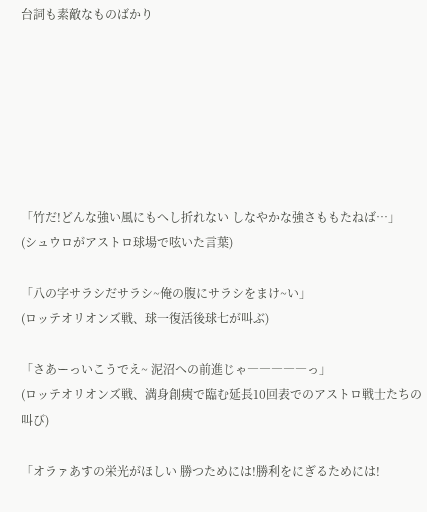台詞も素敵なものばかり







「竹だ!どんな強い風にもへし折れない しなやかな強さももたねば…」
(シュウロがアストロ球場で呟いた言葉)

「八の字サラシだサラシ~俺の腹にサラシをまけ~い」
(ロッテオリオンズ戦、球一復活後球七が叫ぶ)

「さあーっいこうでえ~ 泥沼への前進じゃ―――――っ」
(ロッテオリオンズ戦、満身創痍で臨む延長10回表でのアストロ戦士たちの叫び)

「オラァあすの栄光がほしい 勝つためには!勝利をにぎるためには!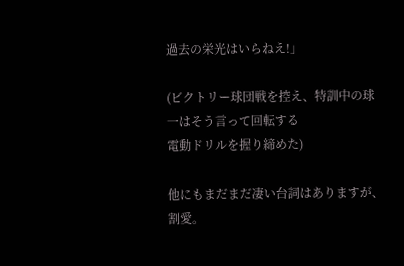過去の栄光はいらねえ!」

(ビクトリー球団戦を控え、特訓中の球一はそう言って回転する
電動ドリルを握り締めた)

他にもまだまだ凄い台詞はありますが、割愛。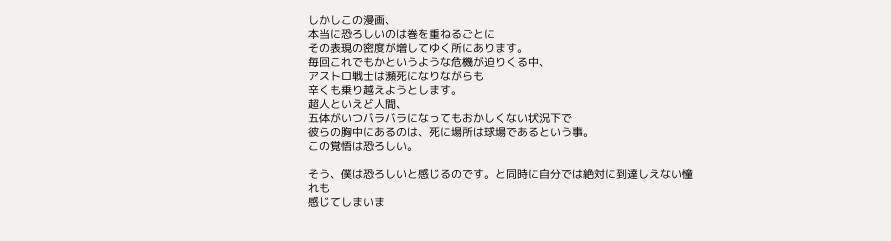しかしこの漫画、
本当に恐ろしいのは巻を重ねるごとに
その表現の密度が増してゆく所にあります。
毎回これでもかというような危機が迫りくる中、
アストロ戦士は瀕死になりながらも
辛くも乗り越えようとします。
超人といえど人間、
五体がいつバラバラになってもおかしくない状況下で
彼らの胸中にあるのは、死に場所は球場であるという事。
この覚悟は恐ろしい。

そう、僕は恐ろしいと感じるのです。と同時に自分では絶対に到達しえない憧れも
感じてしまいま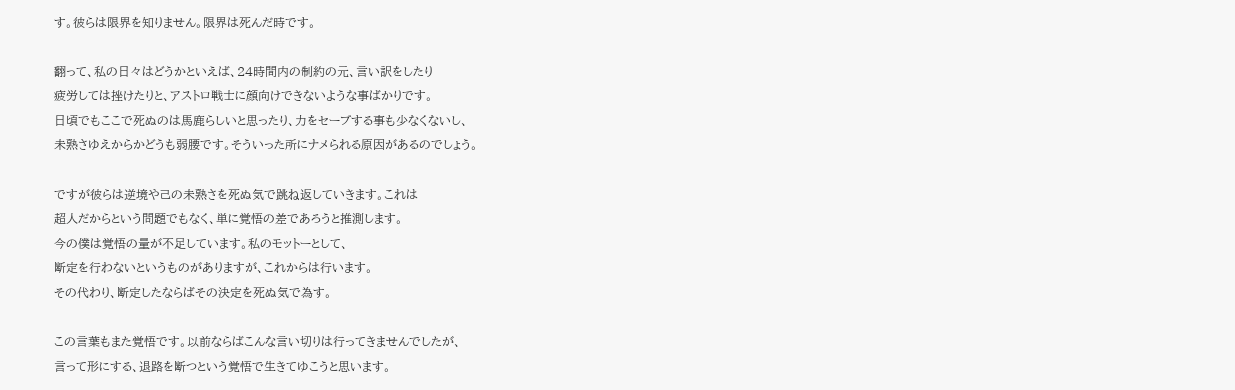す。彼らは限界を知りません。限界は死んだ時です。

翻って、私の日々はどうかといえば、24時間内の制約の元、言い訳をしたり
疲労しては挫けたりと、アストロ戦士に顔向けできないような事ばかりです。
日頃でもここで死ぬのは馬鹿らしいと思ったり、力をセーブする事も少なくないし、
未熟さゆえからかどうも弱腰です。そういった所にナメられる原因があるのでしょう。

ですが彼らは逆境や己の未熟さを死ぬ気で跳ね返していきます。これは
超人だからという問題でもなく、単に覚悟の差であろうと推測します。
今の僕は覚悟の量が不足しています。私のモットーとして、
断定を行わないというものがありますが、これからは行います。
その代わり、断定したならばその決定を死ぬ気で為す。

この言葉もまた覚悟です。以前ならばこんな言い切りは行ってきませんでしたが、
言って形にする、退路を断つという覚悟で生きてゆこうと思います。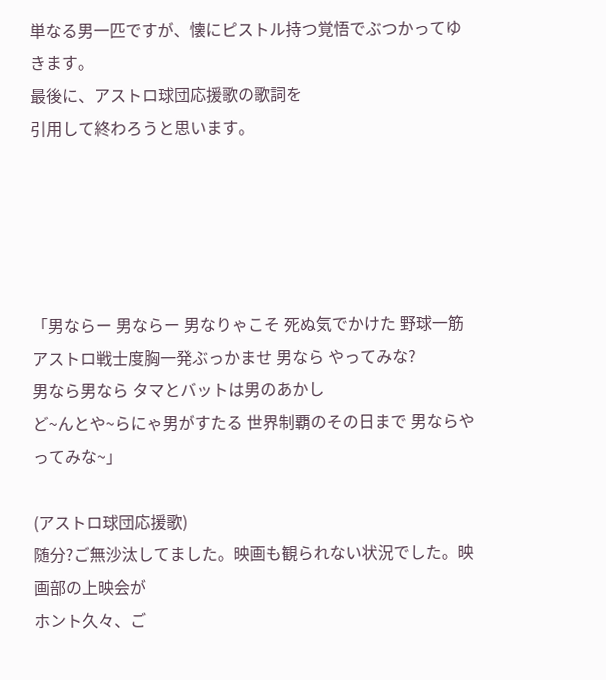単なる男一匹ですが、懐にピストル持つ覚悟でぶつかってゆきます。
最後に、アストロ球団応援歌の歌詞を
引用して終わろうと思います。





「男ならー 男ならー 男なりゃこそ 死ぬ気でかけた 野球一筋
アストロ戦士度胸一発ぶっかませ 男なら やってみな?
男なら男なら タマとバットは男のあかし
ど~んとや~らにゃ男がすたる 世界制覇のその日まで 男ならやってみな~」

(アストロ球団応援歌)
随分?ご無沙汰してました。映画も観られない状況でした。映画部の上映会が
ホント久々、ご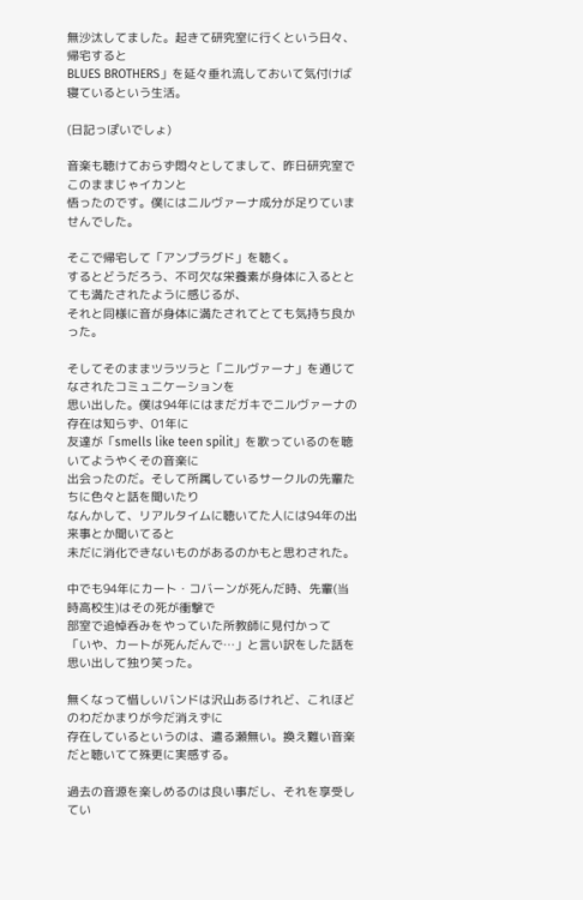無沙汰してました。起きて研究室に行くという日々、帰宅すると
BLUES BROTHERS」を延々垂れ流しておいて気付けば寝ているという生活。

(日記っぽいでしょ)

音楽も聴けておらず悶々としてまして、昨日研究室でこのままじゃイカンと
悟ったのです。僕にはニルヴァーナ成分が足りていませんでした。

そこで帰宅して「アンプラグド」を聴く。
するとどうだろう、不可欠な栄養素が身体に入るととても満たされたように感じるが、
それと同様に音が身体に満たされてとても気持ち良かった。

そしてそのままツラツラと「ニルヴァーナ」を通じてなされたコミュニケーションを
思い出した。僕は94年にはまだガキでニルヴァーナの存在は知らず、01年に
友達が「smells like teen spilit」を歌っているのを聴いてようやくその音楽に
出会ったのだ。そして所属しているサークルの先輩たちに色々と話を聞いたり
なんかして、リアルタイムに聴いてた人には94年の出来事とか聞いてると
未だに消化できないものがあるのかもと思わされた。

中でも94年にカート・コバーンが死んだ時、先輩(当時高校生)はその死が衝撃で
部室で追悼呑みをやっていた所教師に見付かって
「いや、カートが死んだんで…」と言い訳をした話を思い出して独り笑った。

無くなって惜しいバンドは沢山あるけれど、これほどのわだかまりが今だ消えずに
存在しているというのは、遣る瀬無い。換え難い音楽だと聴いてて殊更に実感する。

過去の音源を楽しめるのは良い事だし、それを享受してい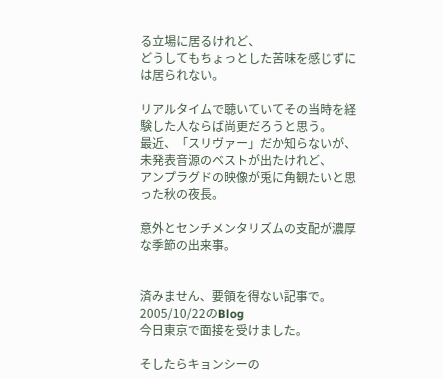る立場に居るけれど、
どうしてもちょっとした苦味を感じずには居られない。

リアルタイムで聴いていてその当時を経験した人ならば尚更だろうと思う。
最近、「スリヴァー」だか知らないが、未発表音源のベストが出たけれど、
アンプラグドの映像が兎に角観たいと思った秋の夜長。

意外とセンチメンタリズムの支配が濃厚な季節の出来事。


済みません、要領を得ない記事で。
2005/10/22のBlog
今日東京で面接を受けました。

そしたらキョンシーの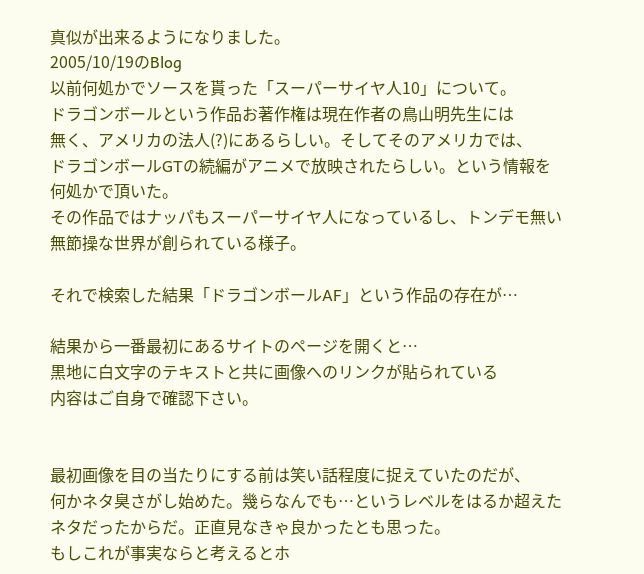真似が出来るようになりました。
2005/10/19のBlog
以前何処かでソースを貰った「スーパーサイヤ人10」について。
ドラゴンボールという作品お著作権は現在作者の鳥山明先生には
無く、アメリカの法人(?)にあるらしい。そしてそのアメリカでは、
ドラゴンボールGTの続編がアニメで放映されたらしい。という情報を
何処かで頂いた。
その作品ではナッパもスーパーサイヤ人になっているし、トンデモ無い
無節操な世界が創られている様子。

それで検索した結果「ドラゴンボールAF」という作品の存在が…

結果から一番最初にあるサイトのページを開くと…
黒地に白文字のテキストと共に画像へのリンクが貼られている
内容はご自身で確認下さい。


最初画像を目の当たりにする前は笑い話程度に捉えていたのだが、
何かネタ臭さがし始めた。幾らなんでも…というレベルをはるか超えた
ネタだったからだ。正直見なきゃ良かったとも思った。
もしこれが事実ならと考えるとホ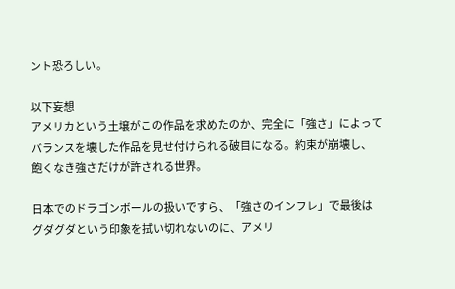ント恐ろしい。

以下妄想
アメリカという土壌がこの作品を求めたのか、完全に「強さ」によって
バランスを壊した作品を見せ付けられる破目になる。約束が崩壊し、
飽くなき強さだけが許される世界。

日本でのドラゴンボールの扱いですら、「強さのインフレ」で最後は
グダグダという印象を拭い切れないのに、アメリ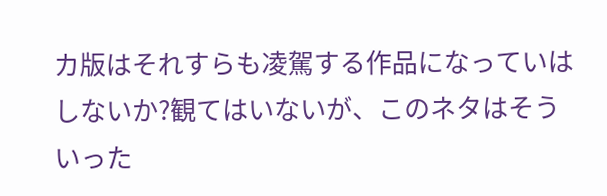カ版はそれすらも凌駕する作品になっていはしないか?観てはいないが、このネタはそういった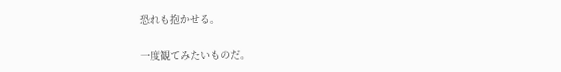恐れも抱かせる。

一度観てみたいものだ。